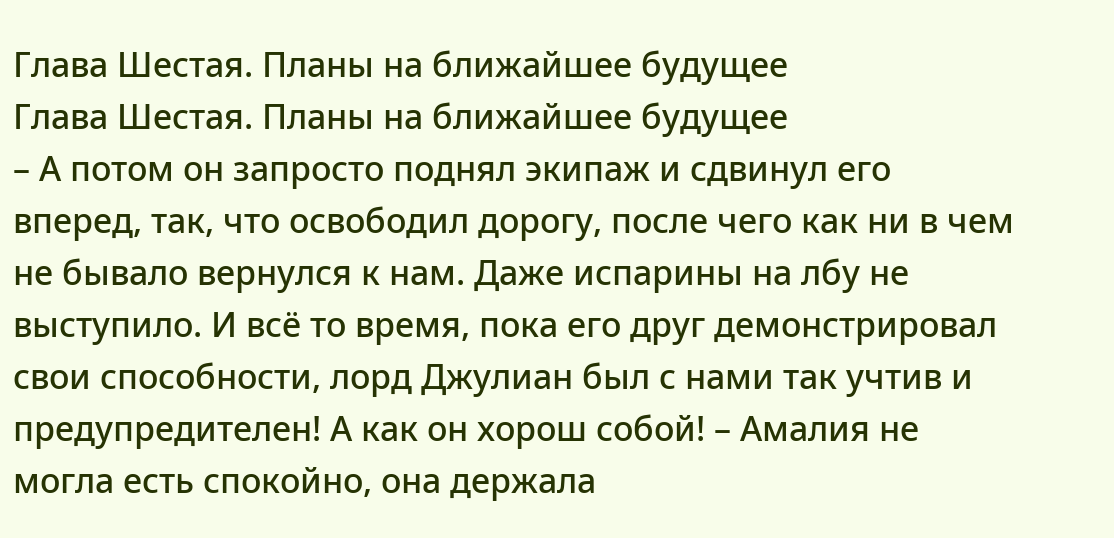Глава Шестая. Планы на ближайшее будущее
Глава Шестая. Планы на ближайшее будущее
– А потом он запросто поднял экипаж и сдвинул его вперед, так, что освободил дорогу, после чего как ни в чем не бывало вернулся к нам. Даже испарины на лбу не выступило. И всё то время, пока его друг демонстрировал свои способности, лорд Джулиан был с нами так учтив и предупредителен! А как он хорош собой! – Амалия не могла есть спокойно, она держала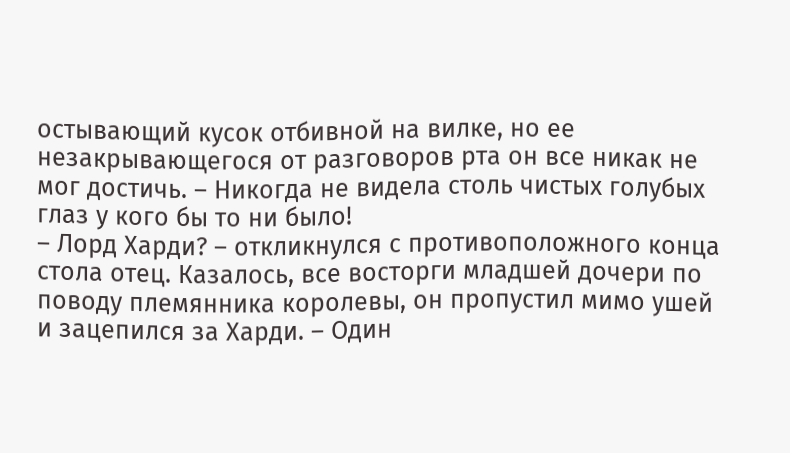остывающий кусок отбивной на вилке, но ее незакрывающегося от разговоров рта он все никак не мог достичь. – Никогда не видела столь чистых голубых глаз у кого бы то ни было!
– Лорд Харди? – откликнулся с противоположного конца стола отец. Казалось, все восторги младшей дочери по поводу племянника королевы, он пропустил мимо ушей и зацепился за Харди. – Один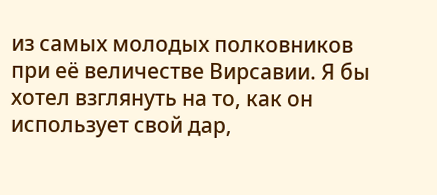из самых молодых полковников при её величестве Вирсавии. Я бы хотел взглянуть на то, как он использует свой дар,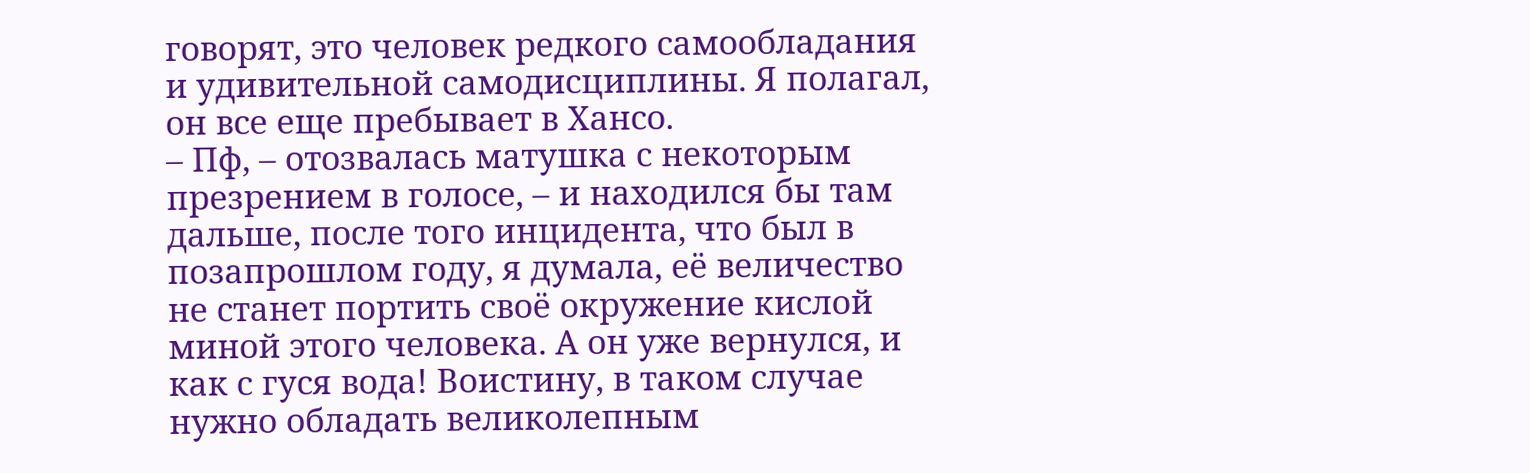говорят, это человек редкого самообладания и удивительной самодисциплины. Я полагал, он все еще пребывает в Хансо.
– Пф, – отозвалась матушка с некоторым презрением в голосе, – и находился бы там дальше, после того инцидента, что был в позапрошлом году, я думала, её величество не станет портить своё окружение кислой миной этого человека. А он уже вернулся, и как с гуся вода! Воистину, в таком случае нужно обладать великолепным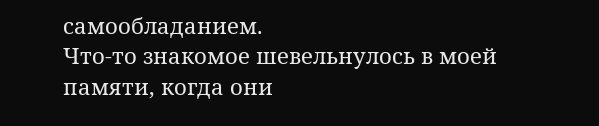самообладанием.
Что-то знакомое шевельнулось в моей памяти, когда они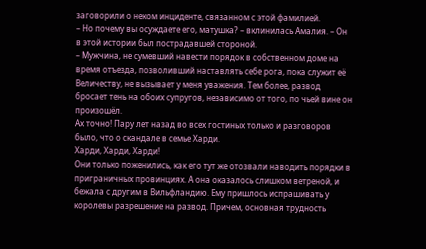заговорили о неком инциденте, связанном с этой фамилией.
– Но почему вы осуждаете его, матушка? – вклинилась Амалия. – Он в этой истории был пострадавшей стороной.
– Мужчина, не сумевший навести порядок в собственном доме на время отъезда, позволивший наставлять себе рога, пока служит её Величеству, не вызывает у меня уважения. Тем более, развод бросает тень на обоих супругов, независимо от того, по чьей вине он произошёл.
Ах точно! Пару лет назад во всех гостиных только и разговоров было, что о скандале в семье Харди.
Харди, Харди, Харди!
Они только поженились, как его тут же отозвали наводить порядки в приграничных провинциях. А она оказалось слишком ветреной, и бежала с другим в Вильфландию. Ему пришлось испрашивать у королевы разрешение на развод. Причем, основная трудность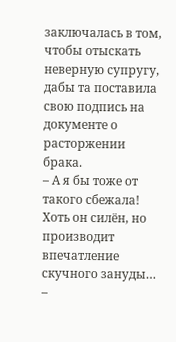заключалась в том, чтобы отыскать неверную супругу, дабы та поставила свою подпись на документе о расторжении брака.
– А я бы тоже от такого сбежала! Хоть он силён, но производит впечатление скучного зануды… –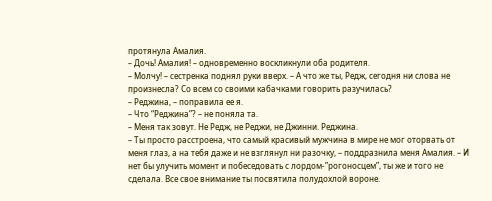протянула Амалия.
– Дочь! Амалия! – одновременно воскликнули оба родителя.
– Молчу! – сестренка поднял руки вверх. – А что же ты, Редж, сегодня ни слова не произнесла? Со всем со своими кабачками говорить разучилась?
– Реджина, – поправила ее я.
– Что “Реджина”? – не поняла та.
– Меня так зовут. Не Редж, не Реджи, не Джинни. Реджина.
– Ты просто расстроена, что самый красивый мужчина в мире не мог оторвать от меня глаз, а на тебя даже и не взглянул ни разочку, – поддразнила меня Амалия. – И нет бы улучить момент и побеседовать с лордом-”рогоносцем”, ты же и того не сделала. Все свое внимание ты посвятила полудохлой вороне.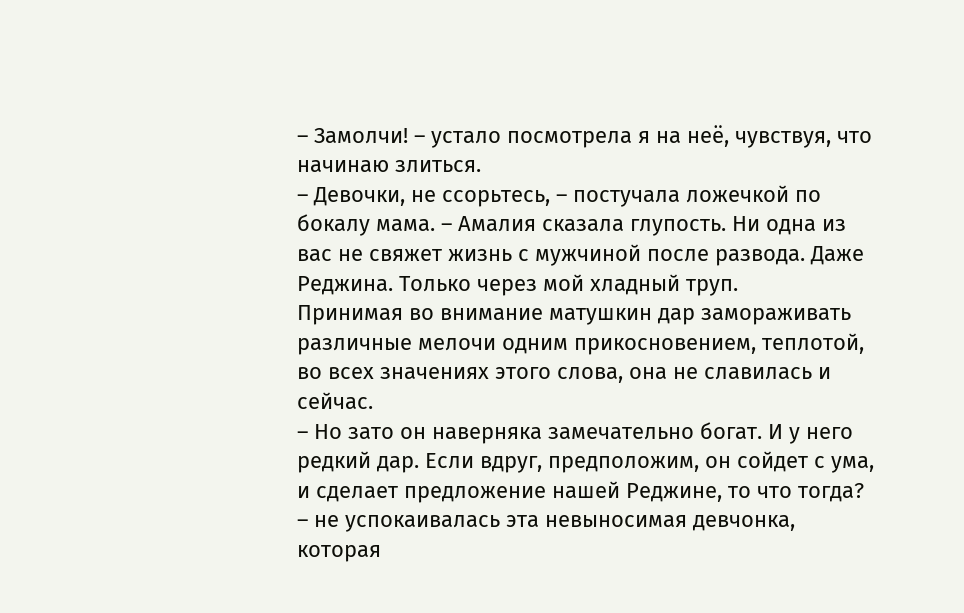– Замолчи! – устало посмотрела я на неё, чувствуя, что начинаю злиться.
– Девочки, не ссорьтесь, – постучала ложечкой по бокалу мама. – Амалия сказала глупость. Ни одна из вас не свяжет жизнь с мужчиной после развода. Даже Реджина. Только через мой хладный труп.
Принимая во внимание матушкин дар замораживать различные мелочи одним прикосновением, теплотой, во всех значениях этого слова, она не славилась и сейчас.
– Но зато он наверняка замечательно богат. И у него редкий дар. Если вдруг, предположим, он сойдет с ума, и сделает предложение нашей Реджине, то что тогда? – не успокаивалась эта невыносимая девчонка, которая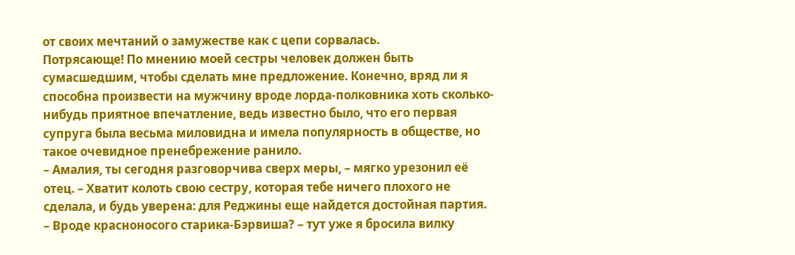от своих мечтаний о замужестве как с цепи сорвалась.
Потрясающе! По мнению моей сестры человек должен быть сумасшедшим, чтобы сделать мне предложение. Конечно, вряд ли я способна произвести на мужчину вроде лорда-полковника хоть сколько-нибудь приятное впечатление, ведь известно было, что его первая супруга была весьма миловидна и имела популярность в обществе, но такое очевидное пренебрежение ранило.
– Амалия, ты сегодня разговорчива сверх меры, – мягко урезонил её отец. – Хватит колоть свою сестру, которая тебе ничего плохого не сделала, и будь уверена: для Реджины еще найдется достойная партия.
– Вроде красноносого старика-Бэрвиша? – тут уже я бросила вилку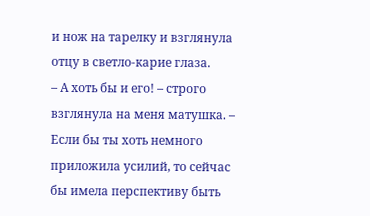и нож на тарелку и взглянула отцу в светло-карие глаза.
– А хоть бы и его! – строго взглянула на меня матушка. – Если бы ты хоть немного приложила усилий, то сейчас бы имела перспективу быть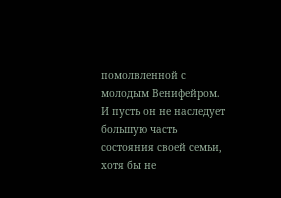помолвленной с молодым Венифейром. И пусть он не наследует большую часть состояния своей семьи, хотя бы не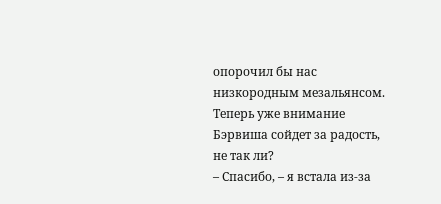опорочил бы нас низкородным мезальянсом. Теперь уже внимание Бэрвиша сойдет за радость, не так ли?
– Спасибо, – я встала из-за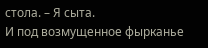стола. – Я сыта.
И под возмущенное фырканье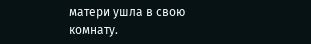матери ушла в свою комнату.